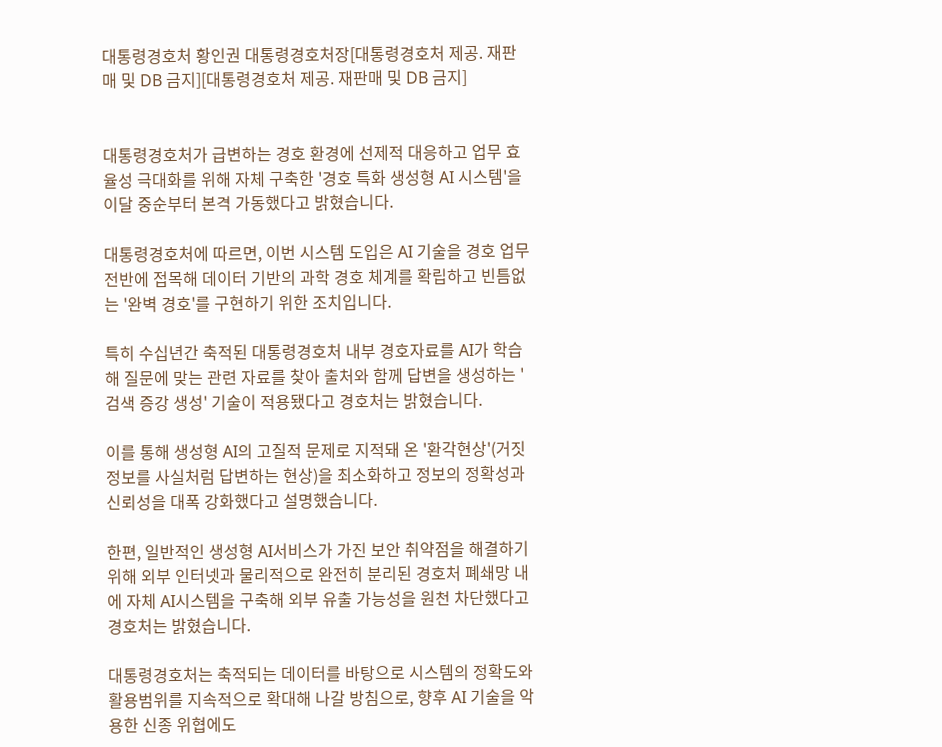대통령경호처 황인권 대통령경호처장[대통령경호처 제공. 재판매 및 DB 금지][대통령경호처 제공. 재판매 및 DB 금지]


대통령경호처가 급변하는 경호 환경에 선제적 대응하고 업무 효율성 극대화를 위해 자체 구축한 '경호 특화 생성형 AI 시스템'을 이달 중순부터 본격 가동했다고 밝혔습니다.

대통령경호처에 따르면, 이번 시스템 도입은 AI 기술을 경호 업무 전반에 접목해 데이터 기반의 과학 경호 체계를 확립하고 빈틈없는 '완벽 경호'를 구현하기 위한 조치입니다.

특히 수십년간 축적된 대통령경호처 내부 경호자료를 AI가 학습해 질문에 맞는 관련 자료를 찾아 출처와 함께 답변을 생성하는 '검색 증강 생성' 기술이 적용됐다고 경호처는 밝혔습니다.

이를 통해 생성형 AI의 고질적 문제로 지적돼 온 '환각현상'(거짓 정보를 사실처럼 답변하는 현상)을 최소화하고 정보의 정확성과 신뢰성을 대폭 강화했다고 설명했습니다.

한편, 일반적인 생성형 AI서비스가 가진 보안 취약점을 해결하기 위해 외부 인터넷과 물리적으로 완전히 분리된 경호처 폐쇄망 내에 자체 AI시스템을 구축해 외부 유출 가능성을 원천 차단했다고 경호처는 밝혔습니다.

대통령경호처는 축적되는 데이터를 바탕으로 시스템의 정확도와 활용범위를 지속적으로 확대해 나갈 방침으로, 향후 AI 기술을 악용한 신종 위협에도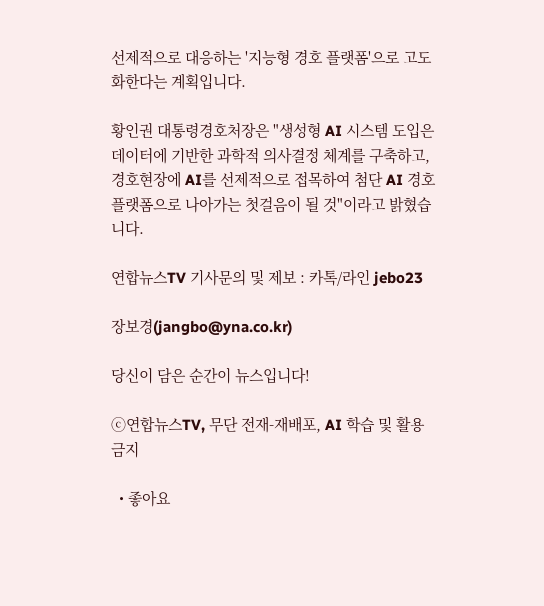선제적으로 대응하는 '지능형 경호 플랫폼'으로 고도화한다는 계획입니다.

황인권 대통령경호처장은 "생성형 AI 시스템 도입은 데이터에 기반한 과학적 의사결정 체계를 구축하고, 경호현장에 AI를 선제적으로 접목하여 첨단 AI 경호 플랫폼으로 나아가는 첫걸음이 될 것"이라고 밝혔습니다.

연합뉴스TV 기사문의 및 제보 : 카톡/라인 jebo23

장보경(jangbo@yna.co.kr)

당신이 담은 순간이 뉴스입니다!

ⓒ연합뉴스TV, 무단 전재-재배포, AI 학습 및 활용 금지

  • 좋아요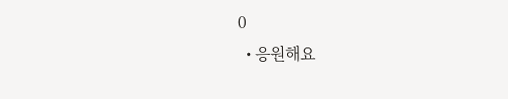0
  • 응원해요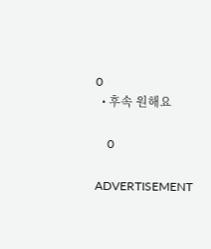0
  • 후속 원해요

    0

ADVERTISEMENT